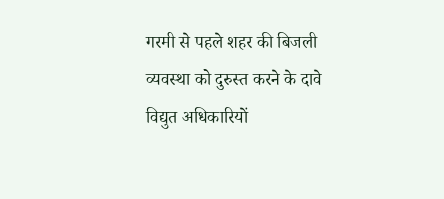गरमी से पहले शहर की बिजली व्यवस्था को दुरुस्त करने के दावे विद्युत अधिकारियों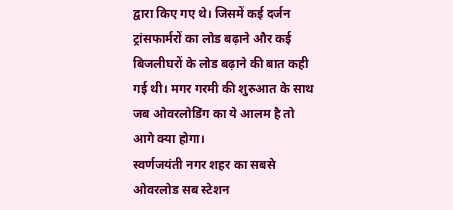द्वारा किए गए थे। जिसमें कई दर्जन ट्रांसफार्मरों का लोड बढ़ाने और कई बिजलीघरों के लोड बढ़ाने की बात कही गई थी। मगर गरमी की शुरुआत के साथ जब ओवरलोडिंग का ये आलम है तो आगे क्या होगा।
स्वर्णजयंती नगर शहर का सबसे ओवरलोड सब स्टेशन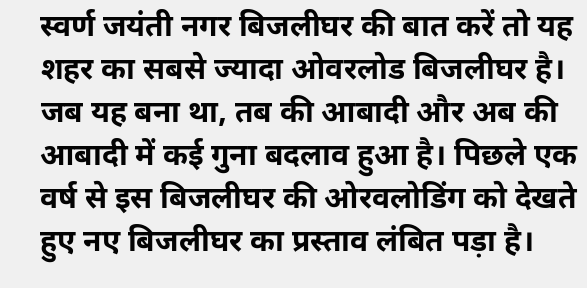स्वर्ण जयंती नगर बिजलीघर की बात करें तो यह शहर का सबसे ज्यादा ओवरलोड बिजलीघर है। जब यह बना था, तब की आबादी और अब की आबादी में कई गुना बदलाव हुआ है। पिछले एक वर्ष से इस बिजलीघर की ओरवलोडिंग को देखते हुए नए बिजलीघर का प्रस्ताव लंबित पड़ा है।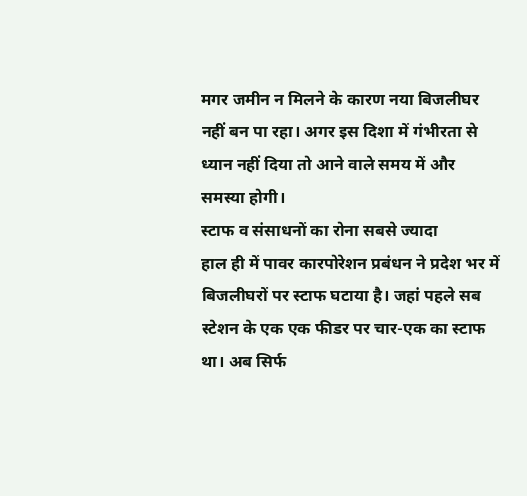मगर जमीन न मिलने के कारण नया बिजलीघर नहीं बन पा रहा। अगर इस दिशा में गंभीरता से ध्यान नहीं दिया तो आने वाले समय में और समस्या होगी।
स्टाफ व संसाधनों का रोना सबसे ज्यादा
हाल ही में पावर कारपोरेशन प्रबंधन ने प्रदेश भर में बिजलीघरों पर स्टाफ घटाया है। जहां पहले सब स्टेशन के एक एक फीडर पर चार-एक का स्टाफ था। अब सिर्फ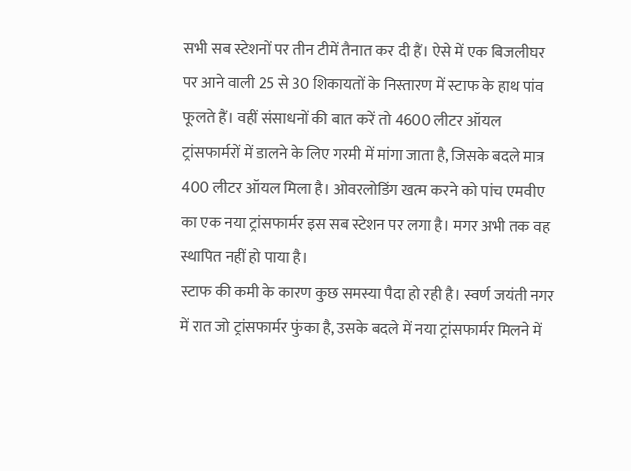सभी सब स्टेशनों पर तीन टीमें तैनात कर दी हैं। ऐसे में एक बिजलीघर पर आने वाली 25 से 30 शिकायतों के निस्तारण में स्टाफ के हाथ पांव फूलते हैं। वहीं संसाधनों की बात करें तो 4600 लीटर ऑयल ट्रांसफार्मरों में डालने के लिए गरमी में मांगा जाता है, जिसके बदले मात्र 400 लीटर ऑयल मिला है। ओवरलोडिंग खत्म करने को पांच एमवीए का एक नया ट्रांसफार्मर इस सब स्टेशन पर लगा है। मगर अभी तक वह स्थापित नहीं हो पाया है।
स्टाफ की कमी के कारण कुछ समस्या पैदा हो रही है। स्वर्ण जयंती नगर में रात जो ट्रांसफार्मर फुंका है, उसके बदले में नया ट्रांसफार्मर मिलने में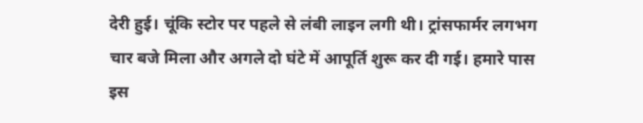देरी हुई। चूंकि स्टोर पर पहले से लंबी लाइन लगी थी। ट्रांसफार्मर लगभग चार बजे मिला और अगले दो घंटे में आपूर्ति शुरू कर दी गई। हमारे पास इस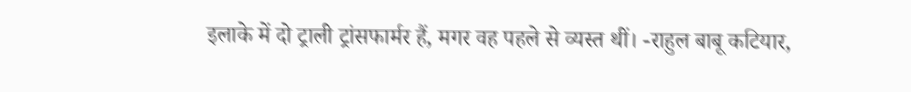इलाके में दो ट्राली ट्रांसफार्मर हैं, मगर वह पहले से व्यस्त थीं। -राहुल बाबू कटियार,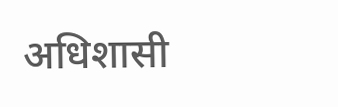अधिशासी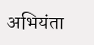अभियंता